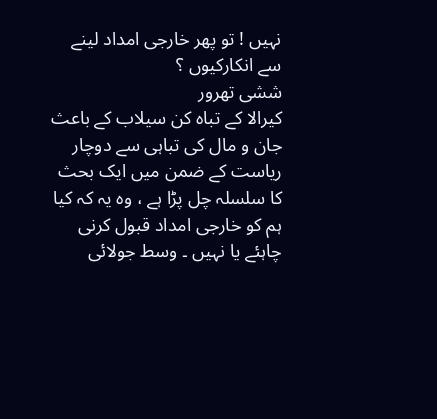نہیں ! تو پھر خارجی امداد لینے سے انکارکیوں ؟
ششی تھرور
کیرالا کے تباہ کن سیلاب کے باعث جان و مال کی تباہی سے دوچار ریاست کے ضمن میں ایک بحث کا سلسلہ چل پڑا ہے ، وہ یہ کہ کیا ہم کو خارجی امداد قبول کرنی چاہئے یا نہیں ۔ وسط جولائی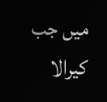میں جب کیرالا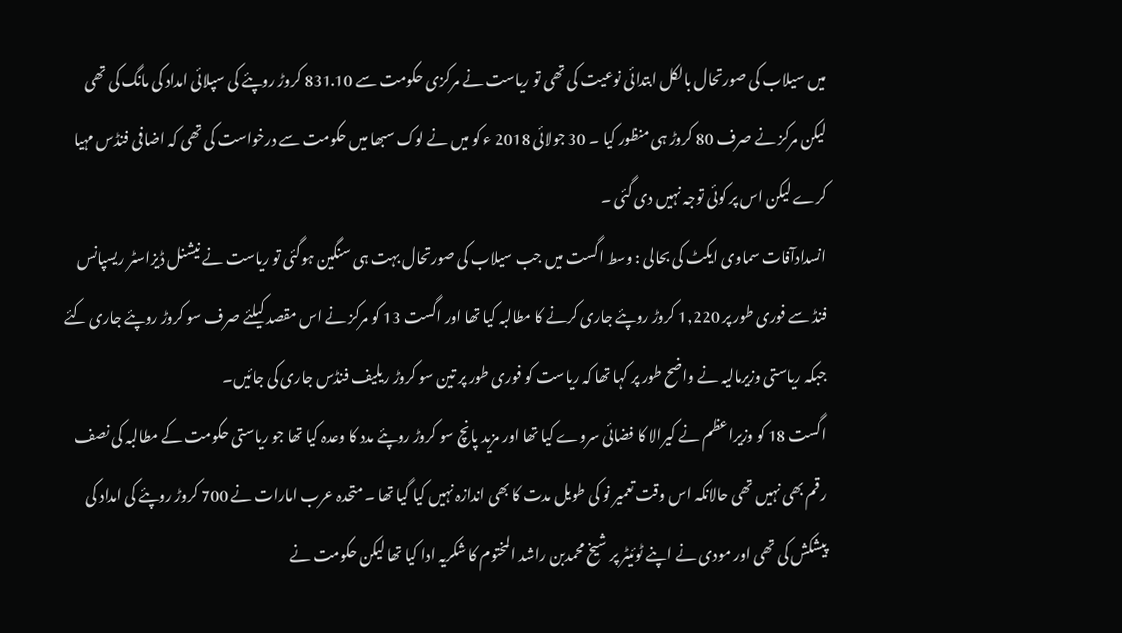میں سیلاب کی صورتحال بالکل ابتدائی نوعیت کی تھی تو ریاست نے مرکزی حکومت سے 831.10 کروڑ روپئے کی سپلائی امداد کی مانگ کی تھی لیکن مرکز نے صرف 80 کروڑ ہی منظور کیا ۔ 30 جولائی 2018 ء کو میں نے لوک سبھا میں حکومت سے درخواست کی تھی کہ اضافی فنڈس مہیا کرے لیکن اس پر کوئی توجہ نہیں دی گئی ۔
انسدادآفات سماوی ایکٹ کی بحالی : وسط اگست میں جب سیلاب کی صورتحال بہت ہی سنگین ہوگئی تو ریاست نے نیشنل ڈیزاسٹر ریسپانس فنڈ سے فوری طور پر 1,220 کروڑ روپئے جاری کرنے کا مطالبہ کیا تھا اور اگست 13 کو مرکز نے اس مقصد کیلئے صرف سو کروڑ روپئے جاری کئے جبکہ ریاستی وزیرمالیہ نے واضح طور پر کہا تھا کہ ریاست کو فوری طور پر تین سو کروڑ ریلیف فنڈس جاری کی جائیں۔
اگست 18 کو وزیراعظم نے کیرالا کا فضائی سروے کیا تھا اور مزید پانچ سو کروڑ روپئے مدد کا وعدہ کیا تھا جو ریاستی حکومت کے مطالبہ کی نصف رقم بھی نہیں تھی حالانکہ اس وقت تعمیر نو کی طویل مدت کا بھی اندازہ نہیں کیا گیا تھا ۔ متحدہ عرب امارات نے 700 کروڑ روپئے کی امداد کی پیشکش کی تھی اور مودی نے اپنے ٹوئیٹر پر شیخ محمدبن راشد المختوم کا شکریہ ادا کیا تھا لیکن حکومت نے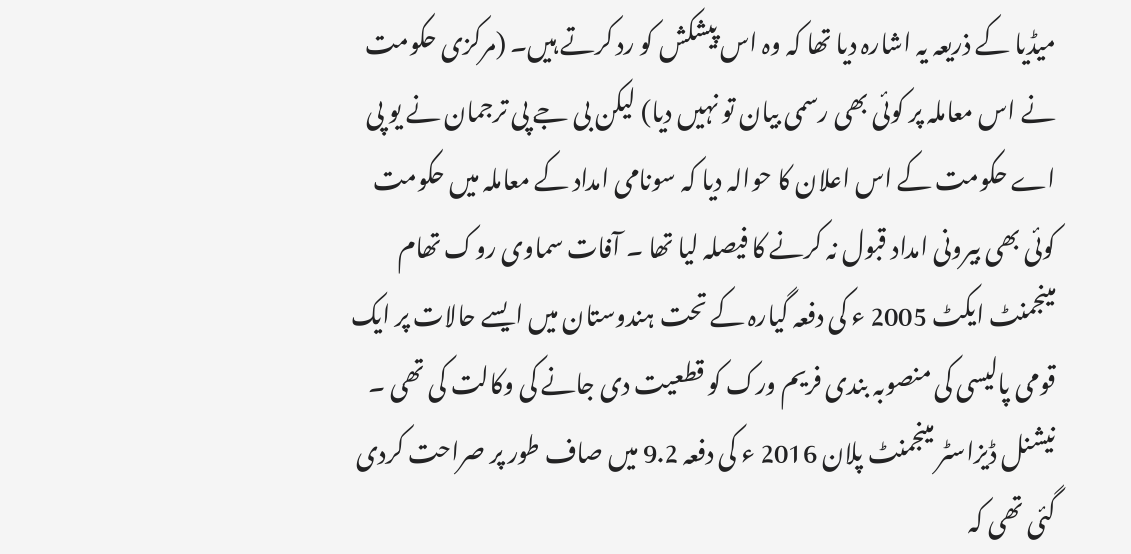میڈیا کے ذریعہ یہ اشارہ دیا تھا کہ وہ اس پیشکش کو رد کرتے ہیں۔ (مرکزی حکومت نے اس معاملہ پر کوئی بھی رسمی بیان تو نہیں دیا) لیکن بی جے پی ترجمان نے یو پی اے حکومت کے اس اعلان کا حوالہ دیا کہ سونامی امداد کے معاملہ میں حکومت کوئی بھی بیرونی امداد قبول نہ کرنے کا فیصلہ لیا تھا ۔ آفات سماوی روک تھام مینجمنٹ ایکٹ 2005 ء کی دفعہ گیارہ کے تحت ہندوستان میں ایسے حالات پر ایک قومی پالیسی کی منصوبہ بندی فریم ورک کو قطعیت دی جانے کی وکالت کی تھی ۔ نیشنل ڈیزاسٹر مینجمنٹ پلان 2016 ء کی دفعہ 9.2 میں صاف طور پر صراحت کردی گئی تھی کہ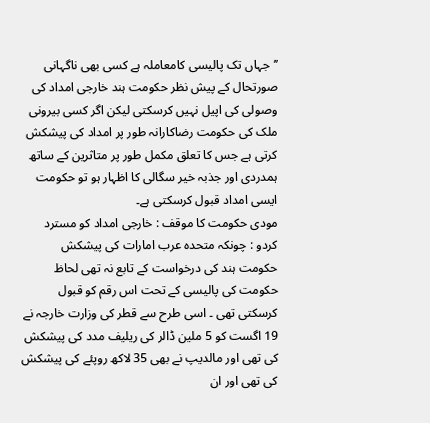’’جہاں تک پالیسی کامعاملہ ہے کسی بھی ناگہانی صورتحال کے پیش نظر حکومت ہند خارجی امداد کی وصولی کی اپیل نہیں کرسکتی لیکن اگر کسی بیرونی ملک کی حکومت رضاکارانہ طور پر امداد کی پیشکش کرتی ہے جس کا تعلق مکمل طور پر متاثرین کے ساتھ ہمدردی اور جذبہ خیر سگالی کا اظہار ہو تو حکومت ایسی امداد قبول کرسکتی ہے۔
مودی حکومت کا موقف : خارجی امداد کو مسترد کردو : چونکہ متحدہ عرب امارات کی پیشکش حکومت ہند کی درخواست کے تابع نہ تھی لحاظ حکومت کی پالیسی کے تحت اس رقم کو قبول کرسکتی تھی ۔ اسی طرح سے قطر کی وزارت خارجہ نے 19 اگست کو 5 ملین ڈالر کی ریلیف مدد کی پیشکش کی تھی اور مالدیپ نے بھی 35 لاکھ روپئے کی پیشکش کی تھی اور ان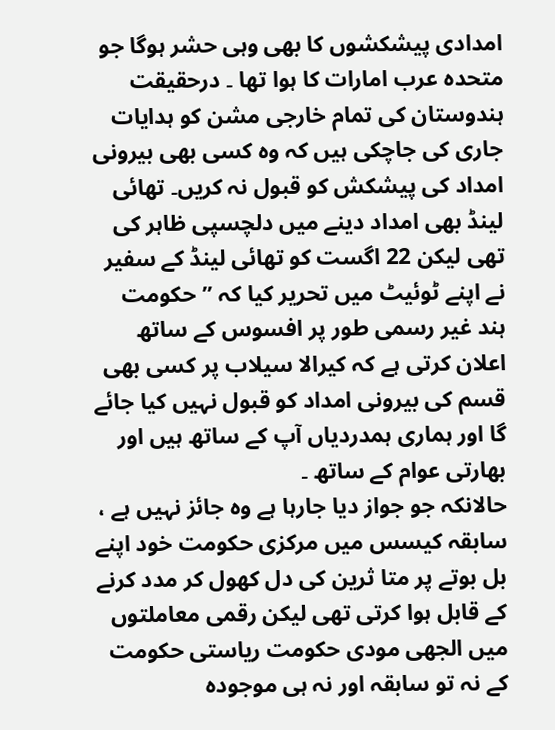امدادی پیشکشوں کا بھی وہی حشر ہوگا جو متحدہ عرب امارات کا ہوا تھا ۔ درحقیقت ہندوستان کی تمام خارجی مشن کو ہدایات جاری کی جاچکی ہیں کہ وہ کسی بھی بیرونی امداد کی پیشکش کو قبول نہ کریں۔ تھائی لینڈ بھی امداد دینے میں دلچسپی ظاہر کی تھی لیکن 22 اگست کو تھائی لینڈ کے سفیر نے اپنے ٹوئیٹ میں تحریر کیا کہ ’’حکومت ہند غیر رسمی طور پر افسوس کے ساتھ اعلان کرتی ہے کہ کیرالا سیلاب پر کسی بھی قسم کی بیرونی امداد کو قبول نہیں کیا جائے گا اور ہماری ہمدردیاں آپ کے ساتھ ہیں اور بھارتی عوام کے ساتھ ۔
حالانکہ جو جواز دیا جارہا ہے وہ جائز نہیں ہے ، سابقہ کیسس میں مرکزی حکومت خود اپنے بل بوتے پر متا ثرین کی دل کھول کر مدد کرنے کے قابل ہوا کرتی تھی لیکن رقمی معاملتوں میں الجھی مودی حکومت ریاستی حکومت کے نہ تو سابقہ اور نہ ہی موجودہ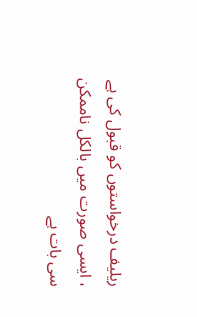ریلیف درخواستوں کو قبول کی ہے ، ایسی صورت میں بالکل ناممکن سی بات ہے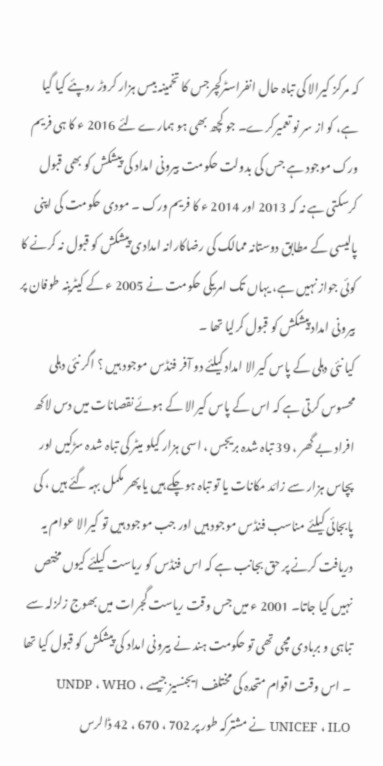کہ مرکز کیرالا کی تباہ حال انفراسٹرکچرجس کا تخمینہ بیس ہزار کروڑ روپئے کیا گیا ہے، کو از سر نو تعمیرکرے۔ جو کچھ بھی ہو ہمارے لئے 2016 ء کا ہی فریم ورک موجود ہے جس کی بدولت حکومت بیرونی امداد کی پیشکش کو بھی قبول کرسکتی ہے نہ کہ 2013 اور 2014 ء کا فریم ورک ۔ مودی حکومت کی اپنی پالیسی کے مطابق دوستانہ ممالک کی رضاکارانہ امدادی پیشکش کو قبول نہ کرنے کا کوئی جواز نہیں ہے، یہاں تک امریکی حکومت نے 2005 ء کے کیٹرینہ طوفان پر بیرونی امداد پیشکش کو قبول کرلیا تھا ۔
کیا نئی دہلی کے پاس کیرالا امداد کیلئے دو آفر فنڈس موجود ہیں ؟ اگر نئی دہلی محسوس کرتی ہے کہ اس کے پاس کیرالا کے ہوئے نقصانات میں دس لاکھ افراد بے گھر ، 39 تباہ شدہ بریجس ، اسی ہزار کیلو میٹر کی تباہ شدہ سڑکیں اور پچاس ہزار سے زائد مکانات یا تو تباہ ہوچکے ہیں یا پھر مکمل بہہ گئے ہیں ، کی پابجائی کیلئے مناسب فنڈس موجود ہیں اور جب موجود ہیں تو کیرالا عوام یہ دریافت کرنے پر حق بجانب ہے کہ اس فنڈس کو ریاست کیلئے کیوں مختص نہیں کیا جاتا۔ 2001 ء میں جس وقت ریاست گجرات میں بھوج زلزلہ سے تباہی و بربادی مچی تھی تو حکومت ہند نے بیرونی امداد کی پیشکش کو قبول کیا تھا ۔ اس وقت اقوام متحدہ کی مختلف ایجنسیز جیسے UNDP ، WHO ، UNICEF ، ILO نے مشترکہ طور پر 702 ، 670 ، 42 ڈالرس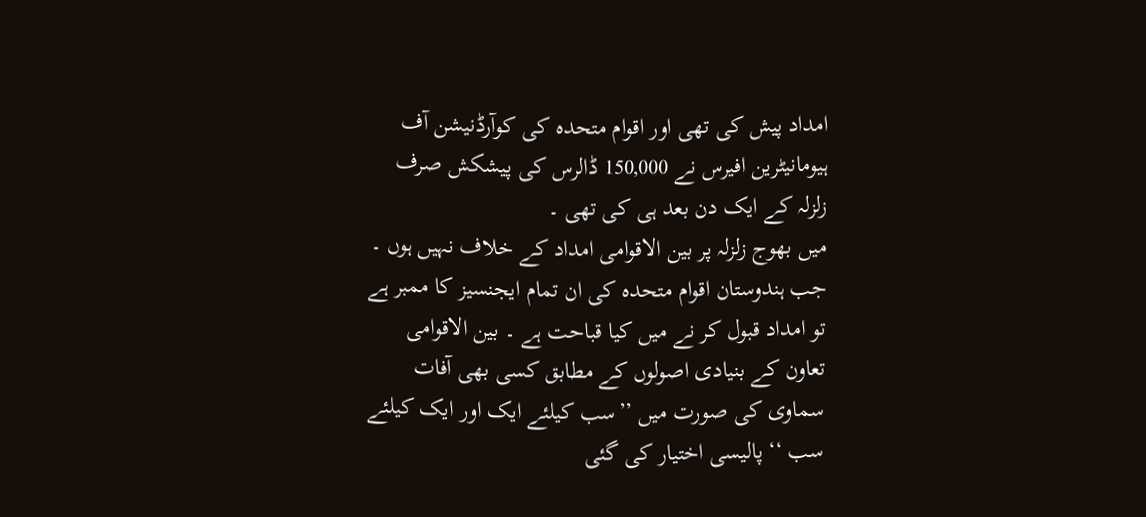امداد پیش کی تھی اور اقوام متحدہ کی کوآرڈنیشن آف ہیومانیٹرین افیرس نے 150,000 ڈالرس کی پیشکش صرف زلزلہ کے ایک دن بعد ہی کی تھی ۔
میں بھوج زلزلہ پر بین الاقوامی امداد کے خلاف نہیں ہوں ۔ جب ہندوستان اقوام متحدہ کی ان تمام ایجنسیز کا ممبر ہے تو امداد قبول کر نے میں کیا قباحت ہے ۔ بین الاقوامی تعاون کے بنیادی اصولوں کے مطابق کسی بھی آفات سماوی کی صورت میں ’’سب کیلئے ایک اور ایک کیلئے سب ‘‘ پالیسی اختیار کی گئی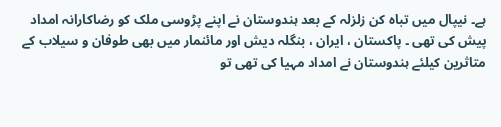ہے۔ نیپال میں تباہ کن زلزلہ کے بعد ہندوستان نے اپنے پڑوسی ملک کو رضاکارانہ امداد پیش کی تھی ۔ پاکستان ، ایران ، بنگلہ دیش اور مائنمار میں بھی طوفان و سیلاب کے متاثرین کیلئے ہندوستان نے امداد مہیا کی تھی تو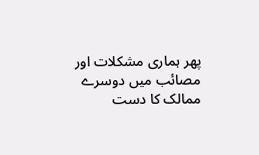پھر ہماری مشکلات اور مصائب میں دوسرے ممالک کا دست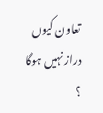تعاون کیوں دراز نہیں ہوگا ؟